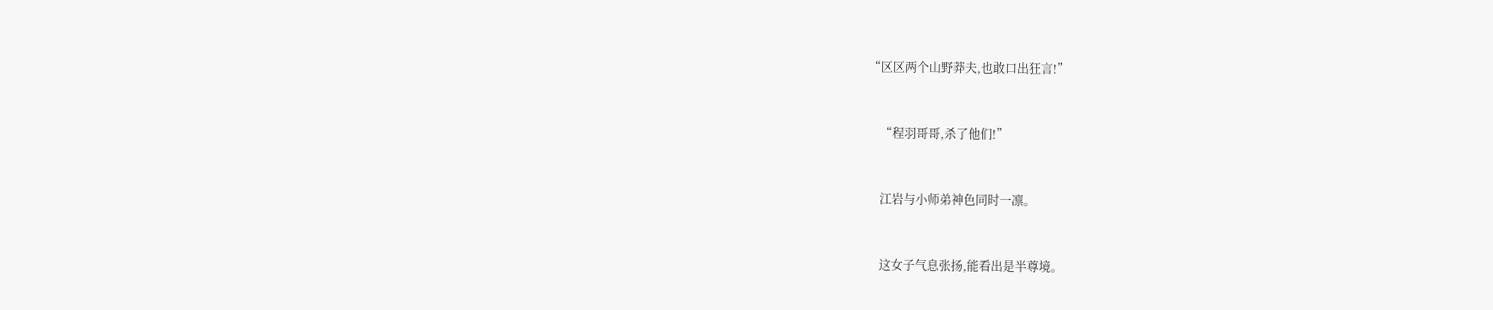“区区两个山野莽夫,也敢口出狂言!”


    “程羽哥哥,杀了他们!”


    江岩与小师弟神色同时一凛。


    这女子气息张扬,能看出是半尊境。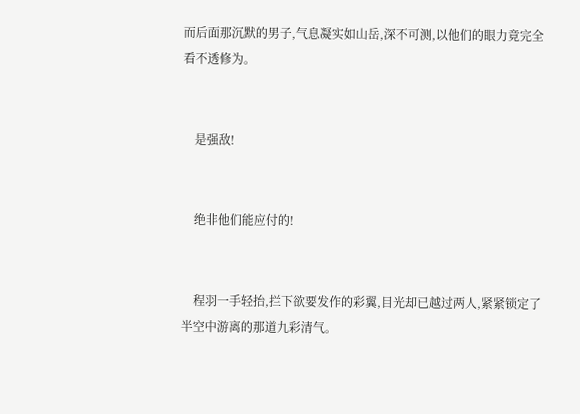而后面那沉默的男子,气息凝实如山岳,深不可测,以他们的眼力竟完全看不透修为。


    是强敌!


    绝非他们能应付的!


    程羽一手轻抬,拦下欲要发作的彩翼,目光却已越过两人,紧紧锁定了半空中游离的那道九彩清气。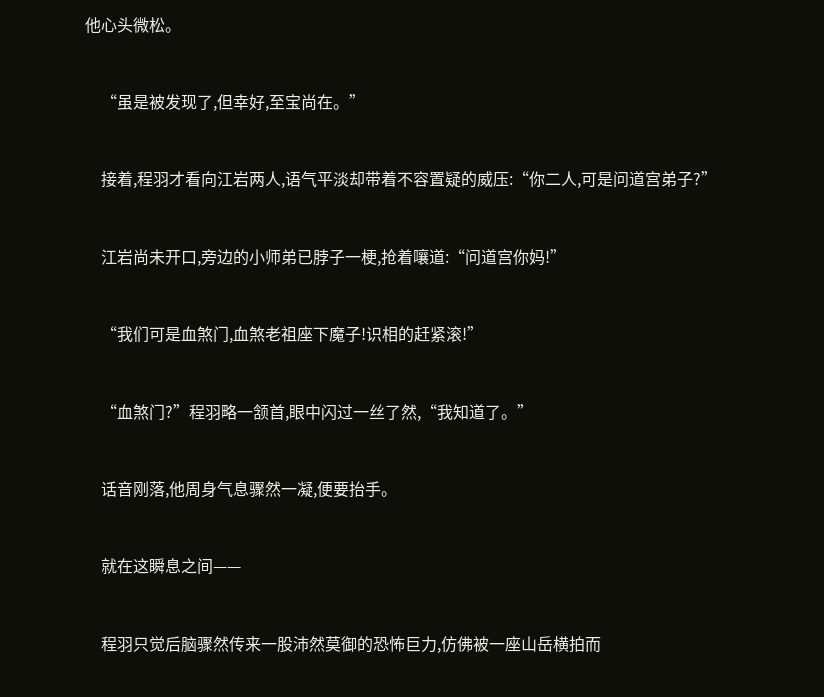他心头微松。


    “虽是被发现了,但幸好,至宝尚在。”


    接着,程羽才看向江岩两人,语气平淡却带着不容置疑的威压:“你二人,可是问道宫弟子?”


    江岩尚未开口,旁边的小师弟已脖子一梗,抢着嚷道:“问道宫你妈!”


    “我们可是血煞门,血煞老祖座下魔子!识相的赶紧滚!”


    “血煞门?”程羽略一颔首,眼中闪过一丝了然,“我知道了。”


    话音刚落,他周身气息骤然一凝,便要抬手。


    就在这瞬息之间——


    程羽只觉后脑骤然传来一股沛然莫御的恐怖巨力,仿佛被一座山岳横拍而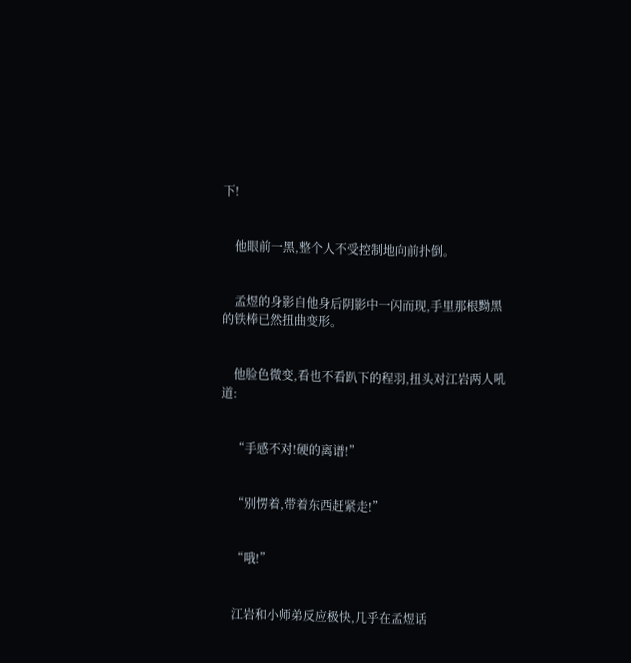下!


    他眼前一黑,整个人不受控制地向前扑倒。


    孟煜的身影自他身后阴影中一闪而现,手里那根黝黑的铁棒已然扭曲变形。


    他脸色微变,看也不看趴下的程羽,扭头对江岩两人吼道:


    “手感不对!硬的离谱!”


    “别愣着,带着东西赶紧走!”


    “哦!”


    江岩和小师弟反应极快,几乎在孟煜话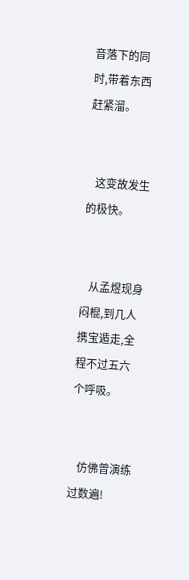音落下的同时,带着东西赶紧溜。


    这变故发生的极快。


    从孟煜现身闷棍,到几人携宝遁走,全程不过五六个呼吸。


    仿佛曾演练过数遍!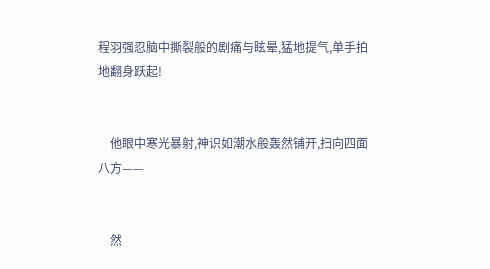程羽强忍脑中撕裂般的剧痛与眩晕,猛地提气,单手拍地翻身跃起!


    他眼中寒光暴射,神识如潮水般轰然铺开,扫向四面八方——


    然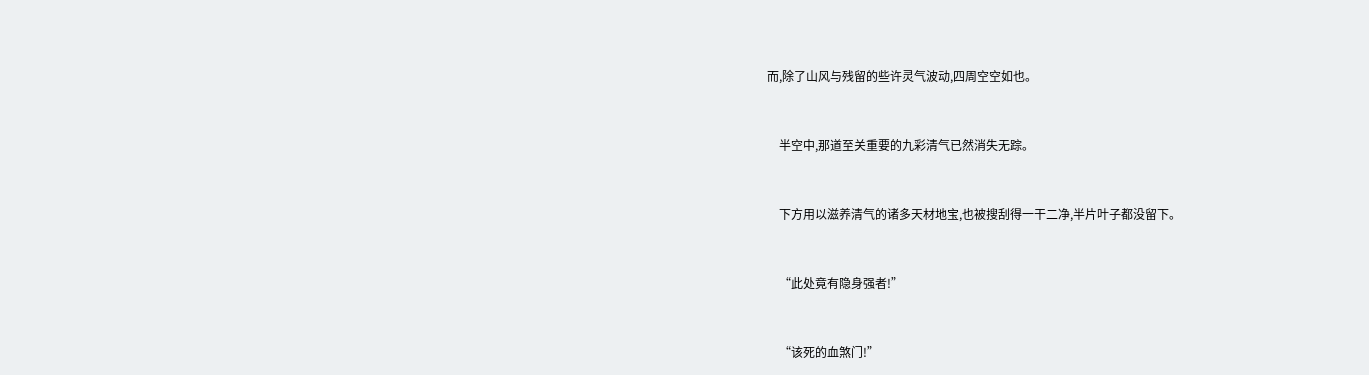而,除了山风与残留的些许灵气波动,四周空空如也。


    半空中,那道至关重要的九彩清气已然消失无踪。


    下方用以滋养清气的诸多天材地宝,也被搜刮得一干二净,半片叶子都没留下。


    “此处竟有隐身强者!”


    “该死的血煞门!”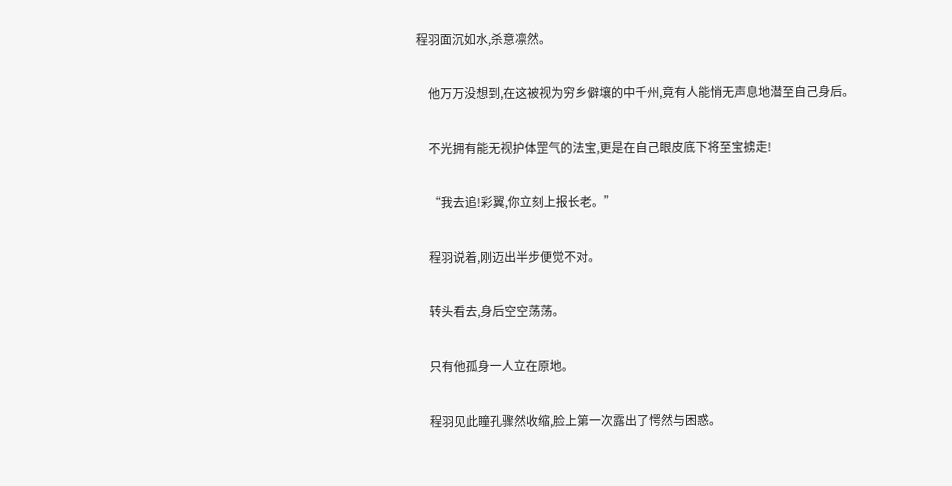程羽面沉如水,杀意凛然。


    他万万没想到,在这被视为穷乡僻壤的中千州,竟有人能悄无声息地潜至自己身后。


    不光拥有能无视护体罡气的法宝,更是在自己眼皮底下将至宝掳走!


    “我去追!彩翼,你立刻上报长老。”


    程羽说着,刚迈出半步便觉不对。


    转头看去,身后空空荡荡。


    只有他孤身一人立在原地。


    程羽见此瞳孔骤然收缩,脸上第一次露出了愕然与困惑。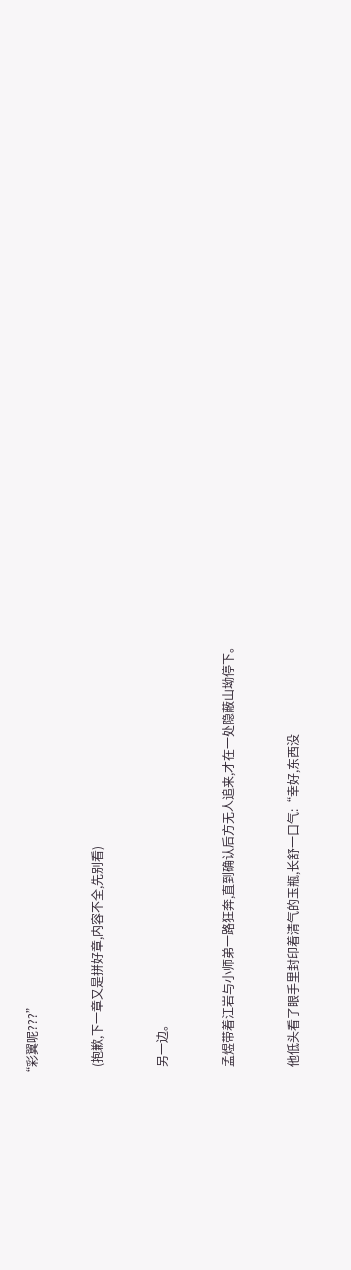“彩翼呢???”


    (抱歉,下一章又是拼好章,内容不全,先别看)


    另一边。


    孟煜带着江岩与小师弟一路狂奔,直到确认后方无人追来,才在一处隐蔽山坳停下。


    他低头看了眼手里封印着清气的玉瓶,长舒一口气:“幸好,东西没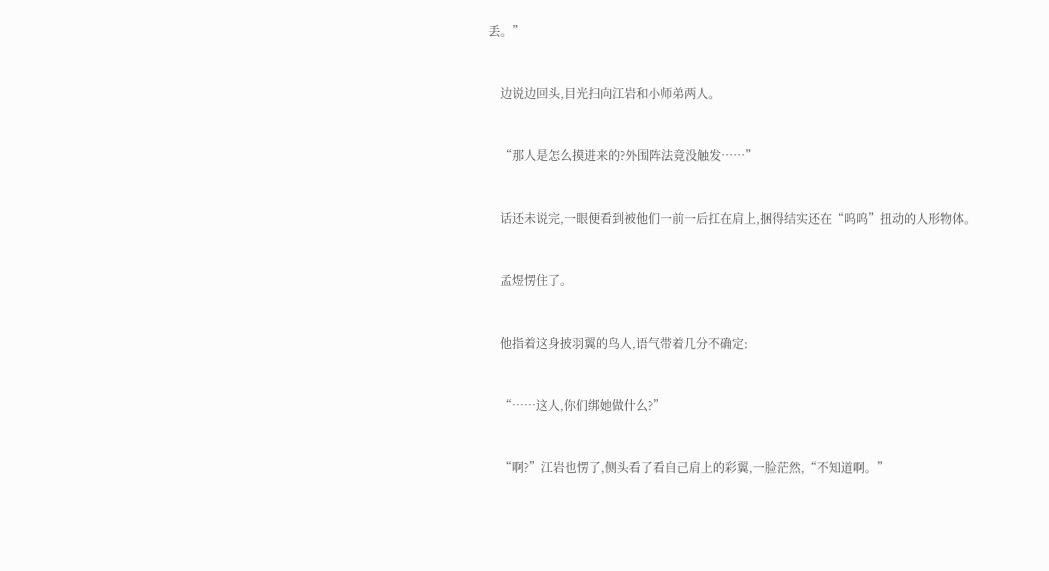丢。”


    边说边回头,目光扫向江岩和小师弟两人。


    “那人是怎么摸进来的?外围阵法竟没触发……”


    话还未说完,一眼便看到被他们一前一后扛在肩上,捆得结实还在“呜呜”扭动的人形物体。


    孟煜愣住了。


    他指着这身披羽翼的鸟人,语气带着几分不确定:


    “……这人,你们绑她做什么?”


    “啊?”江岩也愣了,侧头看了看自己肩上的彩翼,一脸茫然,“不知道啊。”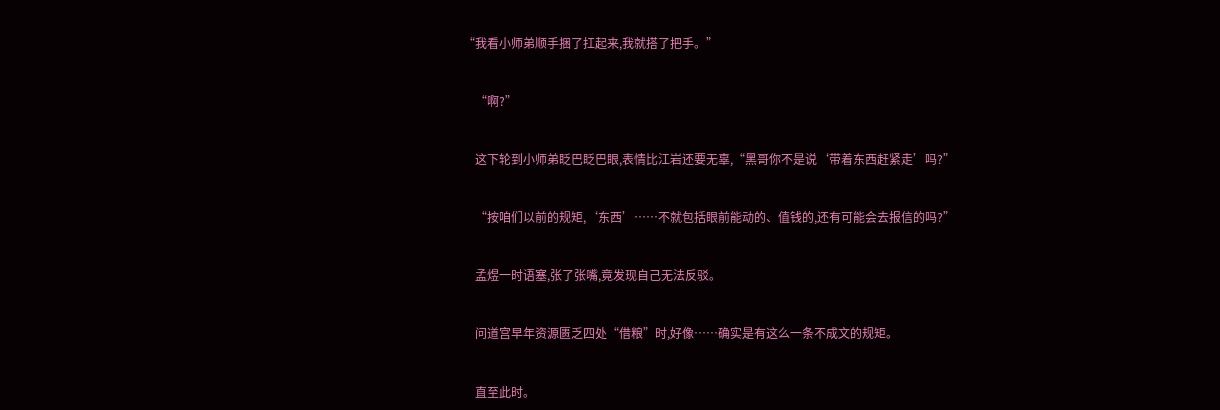“我看小师弟顺手捆了扛起来,我就搭了把手。”


    “啊?”


    这下轮到小师弟眨巴眨巴眼,表情比江岩还要无辜,“黑哥你不是说‘带着东西赶紧走’吗?”


    “按咱们以前的规矩,‘东西’……不就包括眼前能动的、值钱的,还有可能会去报信的吗?”


    孟煜一时语塞,张了张嘴,竟发现自己无法反驳。


    问道宫早年资源匮乏四处“借粮”时,好像……确实是有这么一条不成文的规矩。


    直至此时。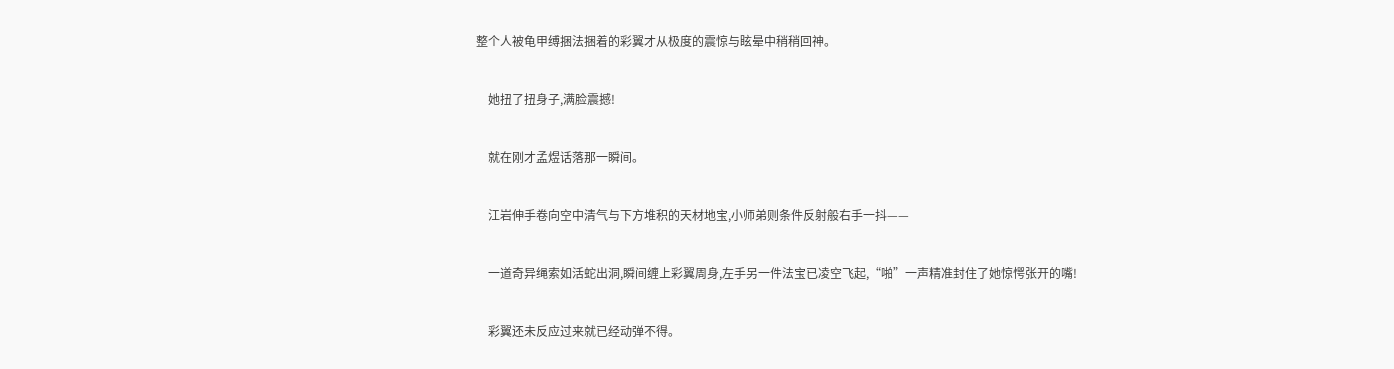整个人被龟甲缚捆法捆着的彩翼才从极度的震惊与眩晕中稍稍回神。


    她扭了扭身子,满脸震撼!


    就在刚才孟煜话落那一瞬间。


    江岩伸手卷向空中清气与下方堆积的天材地宝,小师弟则条件反射般右手一抖——


    一道奇异绳索如活蛇出洞,瞬间缠上彩翼周身,左手另一件法宝已凌空飞起,“啪”一声精准封住了她惊愕张开的嘴!


    彩翼还未反应过来就已经动弹不得。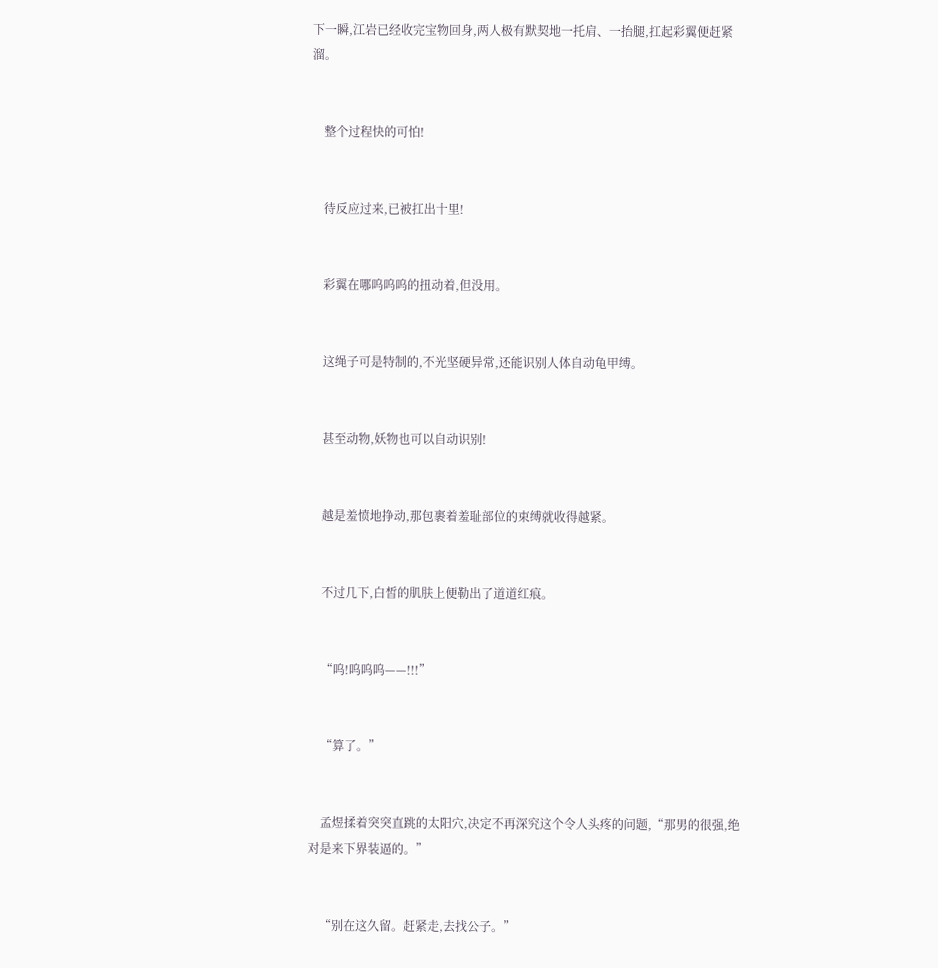下一瞬,江岩已经收完宝物回身,两人极有默契地一托肩、一抬腿,扛起彩翼便赶紧溜。


    整个过程快的可怕!


    待反应过来,已被扛出十里!


    彩翼在哪呜呜呜的扭动着,但没用。


    这绳子可是特制的,不光坚硬异常,还能识别人体自动龟甲缚。


    甚至动物,妖物也可以自动识别!


    越是羞愤地挣动,那包裹着羞耻部位的束缚就收得越紧。


    不过几下,白皙的肌肤上便勒出了道道红痕。


    “呜!呜呜呜——!!!”


    “算了。”


    孟煜揉着突突直跳的太阳穴,决定不再深究这个令人头疼的问题,“那男的很强,绝对是来下界装逼的。”


    “别在这久留。赶紧走,去找公子。”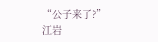“公子来了?”江岩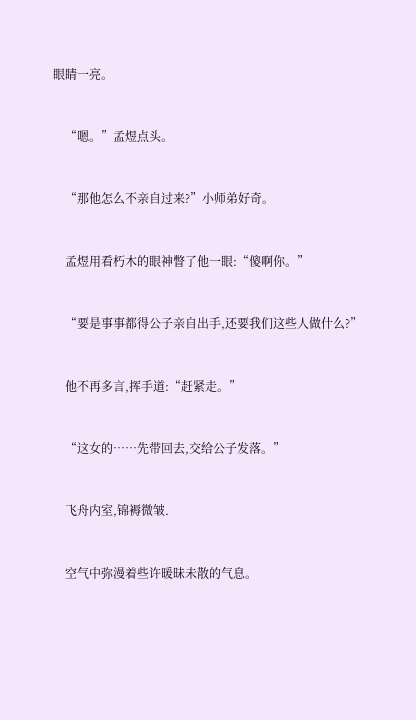眼睛一亮。


    “嗯。”孟煜点头。


    “那他怎么不亲自过来?”小师弟好奇。


    孟煜用看朽木的眼神瞥了他一眼:“傻啊你。”


    “要是事事都得公子亲自出手,还要我们这些人做什么?”


    他不再多言,挥手道:“赶紧走。”


    “这女的……先带回去,交给公子发落。”


    飞舟内室,锦褥微皱.


    空气中弥漫着些许暖昧未散的气息。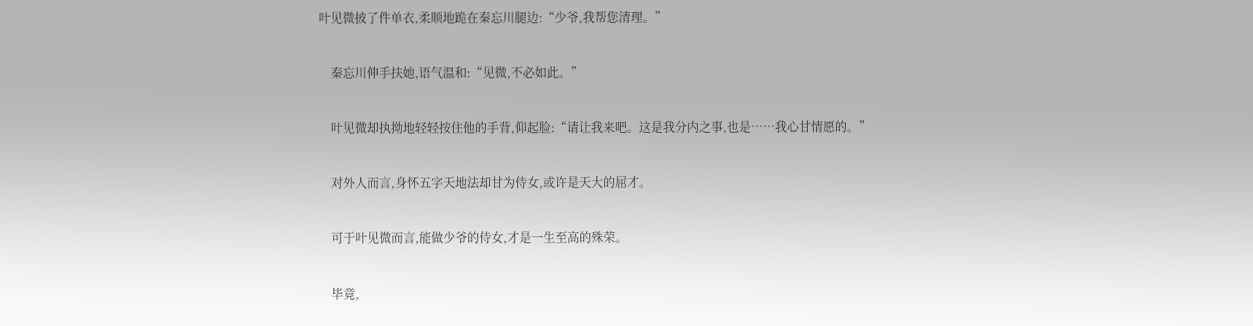叶见微披了件单衣,柔顺地跪在秦忘川腿边:“少爷,我帮您清理。”


    秦忘川伸手扶她,语气温和:“见微,不必如此。”


    叶见微却执拗地轻轻按住他的手背,仰起脸:“请让我来吧。这是我分内之事,也是……我心甘情愿的。”


    对外人而言,身怀五字天地法却甘为侍女,或许是天大的屈才。


    可于叶见微而言,能做少爷的侍女,才是一生至高的殊荣。


    毕竟,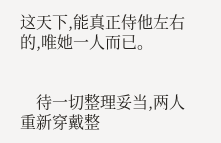这天下,能真正侍他左右的,唯她一人而已。


    待一切整理妥当,两人重新穿戴整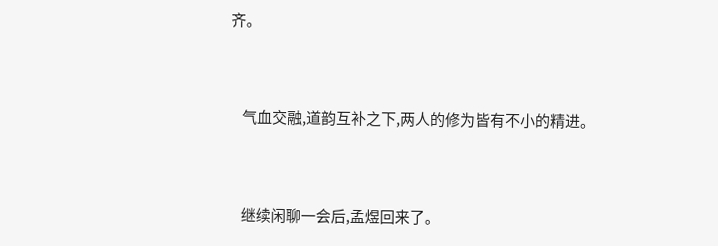齐。


    气血交融,道韵互补之下,两人的修为皆有不小的精进。


    继续闲聊一会后,孟煜回来了。